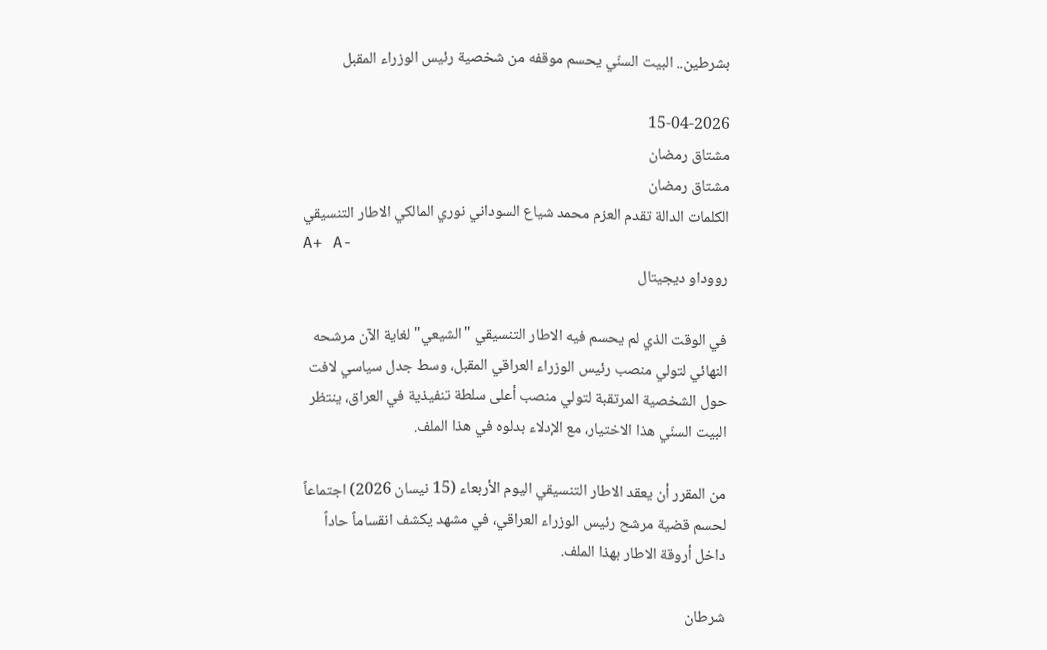بشرطين.. البيت السنّي يحسم موقفه من شخصية رئيس الوزراء المقبل

15-04-2026
مشتاق رمضان
مشتاق رمضان
الكلمات الدالة تقدم العزم محمد شياع السوداني نوري المالكي الاطار التنسيقي
A+ A-
رووداو ديجيتال

في الوقت الذي لم يحسم فيه الاطار التنسيقي "الشيعي" لغاية الآن مرشحه النهائي لتولي منصب رئيس الوزراء العراقي المقبل، وسط جدل سياسي لافت حول الشخصية المرتقبة لتولي منصب أعلى سلطة تنفيذية في العراق، ينتظر البيت السنّي هذا الاختيار، مع الإدلاء بدلوه في هذا الملف.

من المقرر أن يعقد الاطار التنسيقي اليوم الأربعاء (15 نيسان 2026) اجتماعاً لحسم قضية مرشح رئيس الوزراء العراقي، في مشهد يكشف انقساماً حاداً داخل أروقة الاطار بهذا الملف.

شرطان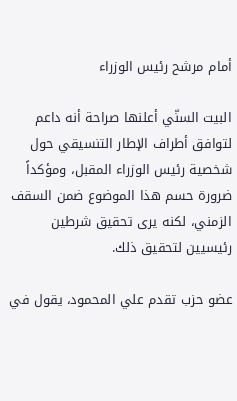أمام مرشح رئيس الوزراء

البيت السنّي أعلنها صراحة أنه داعم لتوافق أطراف الإطار التنسيقي حول شخصية رئيس الوزراء المقبل، ومؤكداً ضرورة حسم هذا الموضوع ضمن السقف الزمني، لكنه يرى تحقيق شرطين رئيسيين لتحقيق ذلك.

عضو حزب تقدم علي المحمود، يقول في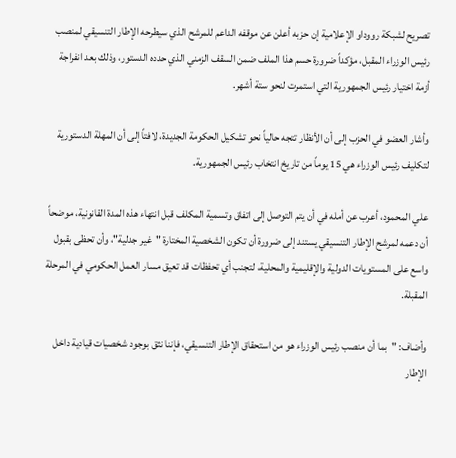تصريح لشبكة رووداو الإعلامية إن حزبه أعلن عن موقفه الداعم للمرشح الذي سيطرحه الإطار التنسيقي لمنصب رئيس الوزراء المقبل، مؤكداً ضرورة حسم هذا الملف ضمن السقف الزمني الذي حدده الدستور، وذلك بعد انفراجة أزمة اختيار رئيس الجمهورية التي استمرت لنحو ستة أشهر.

وأشار العضو في الحزب إلى أن الأنظار تتجه حالياً نحو تشكيل الحكومة الجديدة، لافتاً إلى أن المهلة الدستورية لتكليف رئيس الوزراء هي 15 يوماً من تاريخ انتخاب رئيس الجمهورية.

علي المحمود، أعرب عن أمله في أن يتم التوصل إلى اتفاق وتسمية المكلف قبل انتهاء هذه المدة القانونية، موضحاً أن دعمه لمرشح الإطار التنسيقي يستند إلى ضرورة أن تكون الشخصية المختارة "غير جدلية"، وأن تحظى بقبول واسع على المستويات الدولية والإقليمية والمحلية، لتجنب أي تحفظات قد تعيق مسار العمل الحكومي في المرحلة المقبلة.

وأضاف: "بما أن منصب رئيس الوزراء هو من استحقاق الإطار التنسيقي، فإننا نثق بوجود شخصيات قيادية داخل الإطار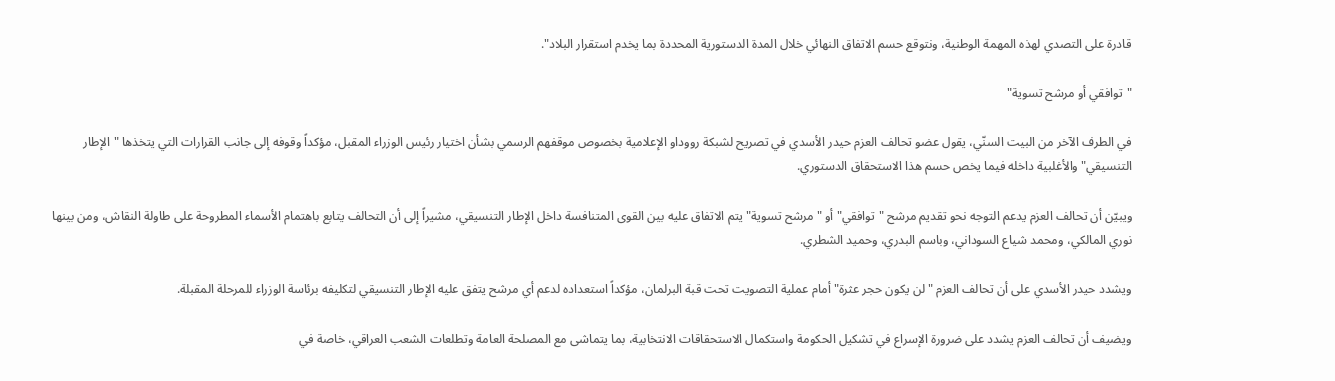قادرة على التصدي لهذه المهمة الوطنية، ونتوقع حسم الاتفاق النهائي خلال المدة الدستورية المحددة بما يخدم استقرار البلاد".

"توافقي أو مرشح تسوية"

في الطرف الآخر من البيت السنّي، يقول عضو تحالف العزم حيدر الأسدي في تصريح لشبكة رووداو الإعلامية بخصوص موقفهم الرسمي بشأن اختيار رئيس الوزراء المقبل، مؤكداً وقوفه إلى جانب القرارات التي يتخذها "الإطار التنسيقي" والأغلبية داخله فيما يخص حسم هذا الاستحقاق الدستوري.

ويبيّن أن تحالف العزم يدعم التوجه نحو تقديم مرشح "توافقي" أو "مرشح تسوية" يتم الاتفاق عليه بين القوى المتنافسة داخل الإطار التنسيقي، مشيراً إلى أن التحالف يتابع باهتمام الأسماء المطروحة على طاولة النقاش، ومن بينها نوري المالكي، ومحمد شياع السوداني، وباسم البدري، وحميد الشطري.

ويشدد حيدر الأسدي على أن تحالف العزم "لن يكون حجر عثرة" أمام عملية التصويت تحت قبة البرلمان، مؤكداً استعداده لدعم أي مرشح يتفق عليه الإطار التنسيقي لتكليفه برئاسة الوزراء للمرحلة المقبلة.

ويضيف أن تحالف العزم يشدد على ضرورة الإسراع في تشكيل الحكومة واستكمال الاستحقاقات الانتخابية، بما يتماشى مع المصلحة العامة وتطلعات الشعب العراقي، خاصة في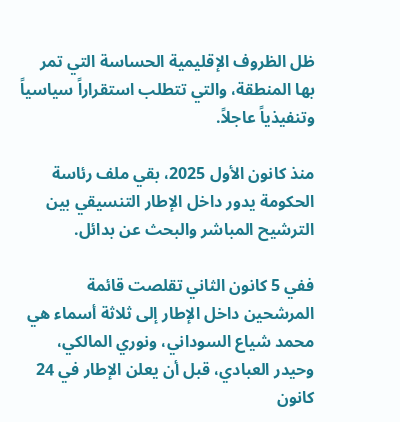ظل الظروف الإقليمية الحساسة التي تمر بها المنطقة، والتي تتطلب استقراراً سياسياً وتنفيذياً عاجلاً.

منذ كانون الأول 2025، بقي ملف رئاسة الحكومة يدور داخل الإطار التنسيقي بين الترشيح المباشر والبحث عن بدائل.

ففي 5 كانون الثاني تقلصت قائمة المرشحين داخل الإطار إلى ثلاثة أسماء هي محمد شياع السوداني، ونوري المالكي، وحيدر العبادي، قبل أن يعلن الإطار في 24 كانون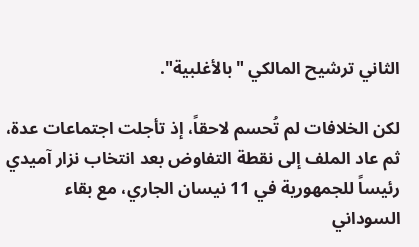الثاني ترشيح المالكي "بالأغلبية".

لكن الخلافات لم تُحسم لاحقاً، إذ تأجلت اجتماعات عدة، ثم عاد الملف إلى نقطة التفاوض بعد انتخاب نزار آميدي رئيساً للجمهورية في 11 نيسان الجاري، مع بقاء السوداني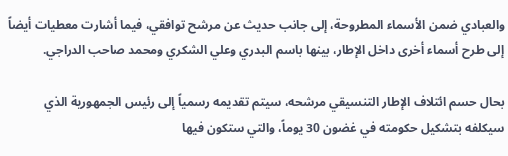والعبادي ضمن الأسماء المطروحة، إلى جانب حديث عن مرشح توافقي، فيما أشارت معطيات أيضاً إلى طرح أسماء أخرى داخل الإطار، بينها باسم البدري وعلي الشكري ومحمد صاحب الدراجي.

بحال حسم ائتلاف الإطار التنسيقي مرشحه، سيتم تقديمه رسمياً إلى رئيس الجمهورية الذي سيكلفه بتشكيل حكومته في غضون 30 يوماً، والتي ستكون فيها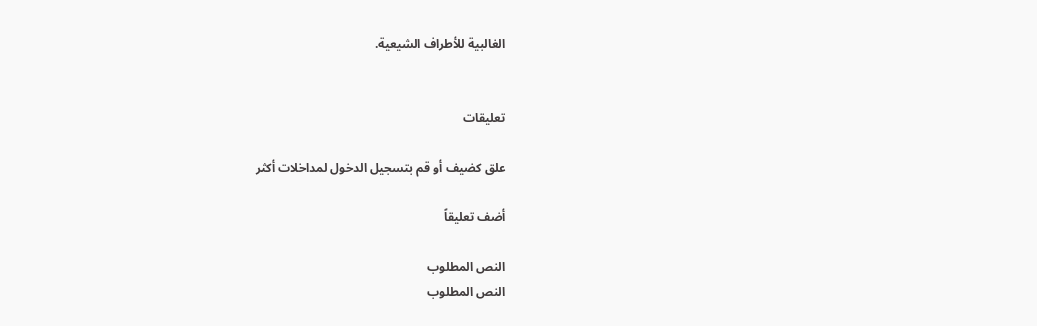الغالبية للأطراف الشيعية.


تعليقات

علق كضيف أو قم بتسجيل الدخول لمداخلات أكثر

أضف تعليقاً

النص المطلوب
النص المطلوب